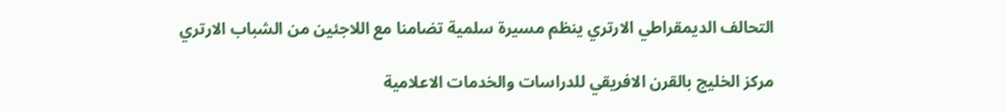التحالف الديمقراطي الارتري ينظم مسيرة سلمية تضامنا مع اللاجئين من الشباب الارتري

مركز الخليج بالقرن الافريقي للدراسات والخدمات الاعلامية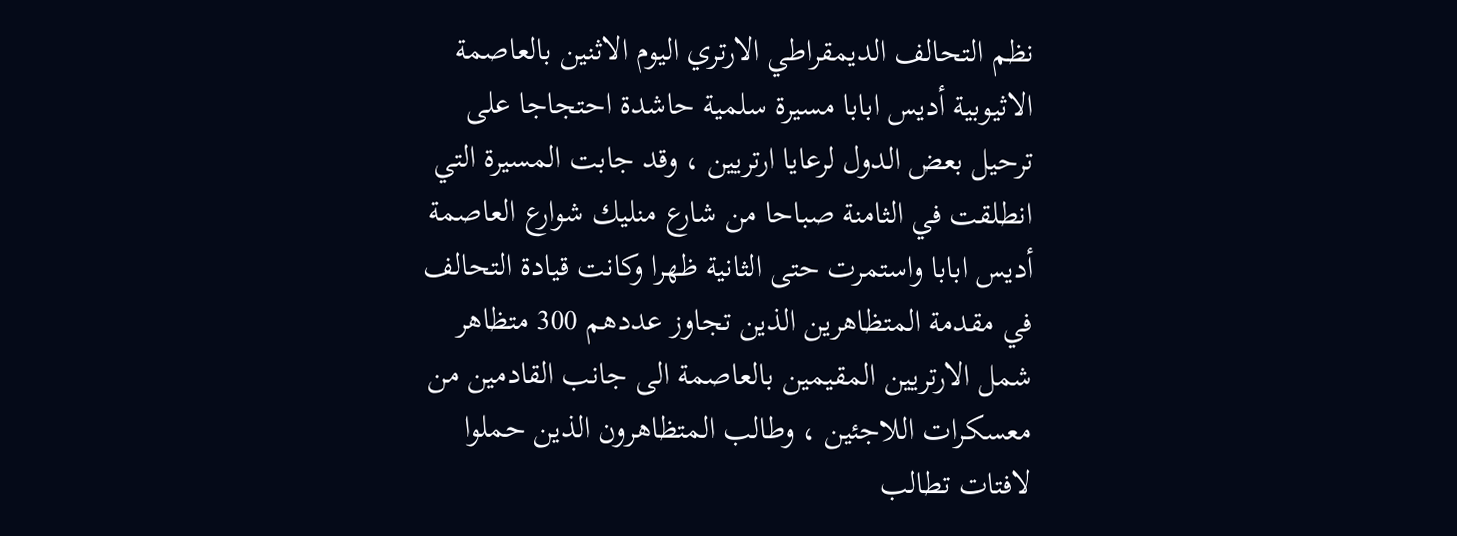نظم التحالف الديمقراطي الارتري اليوم الاثنين بالعاصمة الاثيوبية أديس ابابا مسيرة سلمية حاشدة احتجاجا على ترحيل بعض الدول لرعايا ارتريين ، وقد جابت المسيرة التي انطلقت في الثامنة صباحا من شارع منليك شوارع العاصمة أديس ابابا واستمرت حتى الثانية ظهرا وكانت قيادة التحالف في مقدمة المتظاهرين الذين تجاوز عددهم 300 متظاهر شمل الارتريين المقيمين بالعاصمة الى جانب القادمين من معسكرات اللاجئين ، وطالب المتظاهرون الذين حملوا لافتات تطالب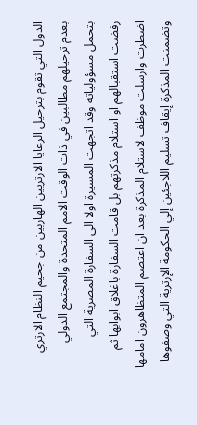الدول التي تقوم بترحيل الرعايا الارتريين الهاربين من جحيم النظام الارتري بعدم ترحيلهم مطالبين في ذات الوقت الامم المتحدة والمجتمع الدولي بتحمل مسؤولياته وقد اتجهت المسيرة اولا الى السفارة المصرية التي رفضت استقبالهم او استلام مذكرتهم بل قامت السفارة باغلاق ابوابها ثم اضطرت وارسلت موظف لاستلام المذكرة بعد ان اعتصم المتظاهرون امامها وتضمنت المذكرة إيقاف تسليم اللاجئين إلي الحكومة الإرترية التي وصفوها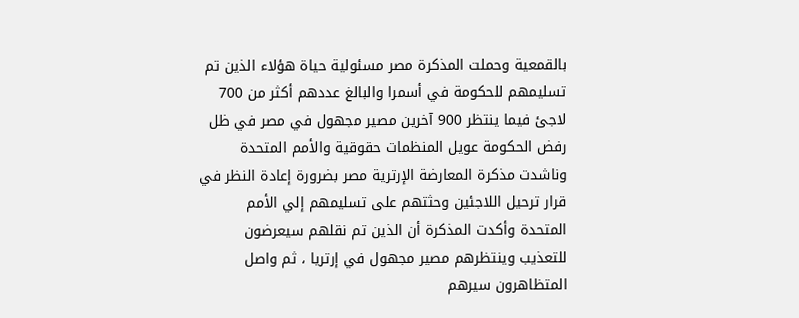بالقمعية وحملت المذكرة مصر مسئولية حياة هؤلاء الذين تم تسليمهم للحكومة في أسمرا والبالغ عددهم أكثر من 700 لاجئ فيما ينتظر 900 آخرين مصير مجهول في مصر في ظل رفض الحكومة عويل المنظمات حقوقية والأمم المتحدة وناشدت مذكرة المعارضة الإرترية مصر بضرورة إعادة النظر في قرار ترحيل اللاجئين وحثتهم على تسليمهم إلي الأمم المتحدة وأكدت المذكرة أن الذين تم نقلهم سيعرضون للتعذيب وينتظرهم مصير مجهول في إرتريا ، ثم واصل المتظاهرون سيرهم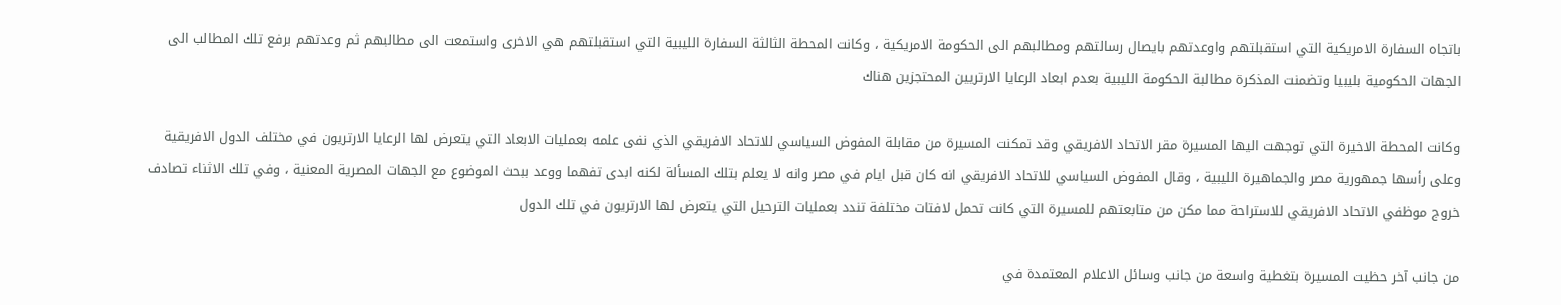باتجاه السفارة الامريكية التي استقبلتهم واوعدتهم بايصال رسالتهم ومطالبهم الى الحكومة الامريكية ، وكانت المحطة الثالثة السفارة الليبية التي استقبلتهم هي الاخرى واستمعت الى مطالبهم ثم وعدتهم برفع تلك المطالب الى الجهات الحكومية بليبيا وتضمنت المذكرة مطالبة الحكومة الليبية بعدم ابعاد الرعايا الارتريين المحتجزين هناك

وكانت المحطة الاخيرة التي توجهت اليها المسيرة مقر الاتحاد الافريقي وقد تمكنت المسيرة من مقابلة المفوض السياسي للاتحاد الافريقي الذي نفى علمه بعمليات الابعاد التي يتعرض لها الرعايا الارتريون في مختلف الدول الافريقية وعلى رأسها جمهورية مصر والجماهيرة الليبية ، وقال المفوض السياسي للاتحاد الافريقي انه كان قبل ايام في مصر وانه لا يعلم بتلك المسألة لكنه ابدى تفهما ووعد ببحث الموضوع مع الجهات المصرية المعنية ، وفي تلك الاثناء تصادف خروج موظفي الاتحاد الافريقي للاستراحة مما مكن من متابعتهم للمسيرة التي كانت تحمل لافتات مختلفة تندد بعمليات الترحيل التي يتعرض لها الارتريون في تلك الدول

من جانب آخر حظيت المسيرة بتغطية واسعة من جانب وسائل الاعلام المعتمدة في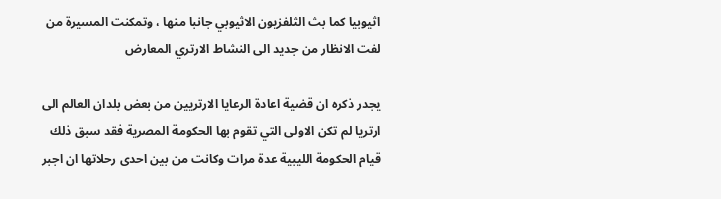اثيوبيا كما بث الثلفزيون الاثيوبي جانبا منها ، وتمكنت المسيرة من لفت الانظار من جديد الى النشاط الارتري المعارض

يجدر ذكره ان قضية اعادة الرعايا الارتريين من بعض بلدان العالم الى ارتريا لم تكن الاولى التي تقوم بها الحكومة المصرية فقد سبق ذلك قيام الحكومة الليبية عدة مرات وكانت من بين احدى رحلاتها ان اجبر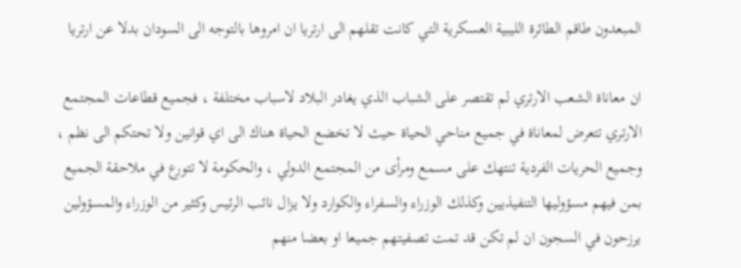المبعدون طاقم الطائرة الليبية العسكرية التي كانت تقلهم الى ارتريا ان امروها بالتوجه الى السودان بدلا عن ارتريا

ان معاناة الشعب الارتري لم تقتصر على الشباب الذي يغادر البلاد لاسباب مختلفة ، فجميع قطاعات المجتمع الارتري تتعرض لمعاناة في جميع مناحي الحياة حيث لا تخضع الحياة هناك الى اي قوانين ولا تحتكم الى نظم ، وجميع الحريات الفردية تنتهك على مسمع ومرأى من المجتمع الدولي ، والحكومة لا تتورع في ملاحقة الجميع بمن فيهم مسؤوليها التنفيذيين وكذلك الوزراء والسفراء والكوارد ولا يزال نائب الرئيس وكثير من الوزراء والمسؤولين يرزحون في السجون ان لم تكن قد تمت تصفيتهم جميعا او بعضا منهم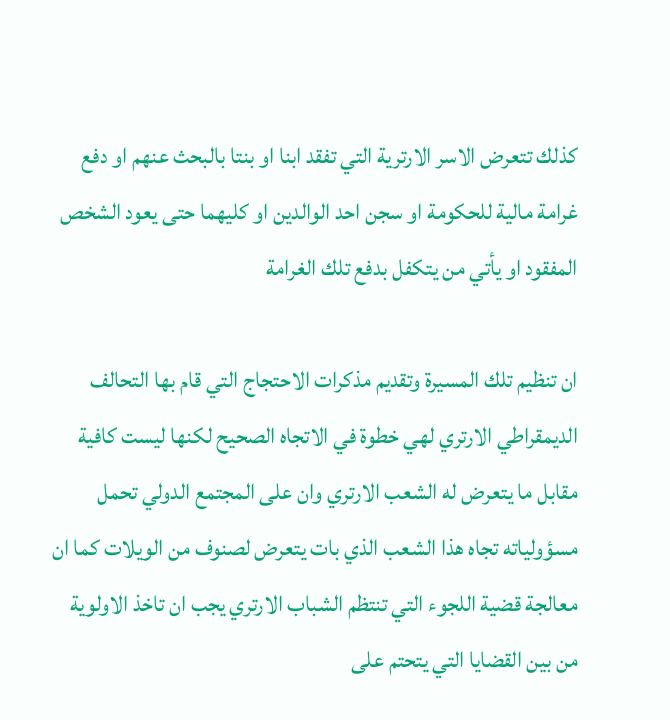كذلك تتعرض الاسر الارترية التي تفقد ابنا او بنتا بالبحث عنهم او دفع غرامة مالية للحكومة او سجن احد الوالدين او كليهما حتى يعود الشخص المفقود او يأتي من يتكفل بدفع تلك الغرامة

ان تنظيم تلك المسيرة وتقديم مذكرات الاحتجاج التي قام بها التحالف الديمقراطي الارتري لهي خطوة في الاتجاه الصحيح لكنها ليست كافية مقابل ما يتعرض له الشعب الارتري وان على المجتمع الدولي تحمل مسؤولياته تجاه هذا الشعب الذي بات يتعرض لصنوف من الويلات كما ان معالجة قضية اللجوء التي تنتظم الشباب الارتري يجب ان تاخذ الاولوية من بين القضايا التي يتحتم على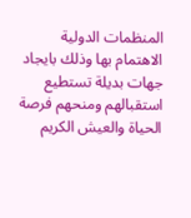المنظمات الدولية الاهتمام بها وذلك بايجاد جهات بديلة تستطيع استقبالهم ومنحهم فرصة الحياة والعيش الكريم